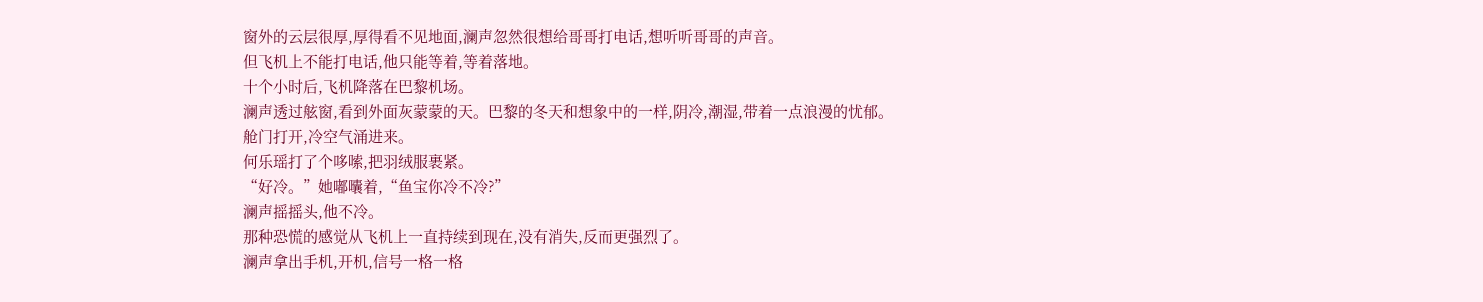窗外的云层很厚,厚得看不见地面,澜声忽然很想给哥哥打电话,想听听哥哥的声音。
但飞机上不能打电话,他只能等着,等着落地。
十个小时后,飞机降落在巴黎机场。
澜声透过舷窗,看到外面灰蒙蒙的天。巴黎的冬天和想象中的一样,阴冷,潮湿,带着一点浪漫的忧郁。
舱门打开,冷空气涌进来。
何乐瑶打了个哆嗦,把羽绒服裹紧。
“好冷。”她嘟囔着,“鱼宝你冷不冷?”
澜声摇摇头,他不冷。
那种恐慌的感觉从飞机上一直持续到现在,没有消失,反而更强烈了。
澜声拿出手机,开机,信号一格一格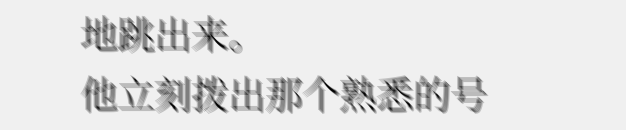地跳出来。
他立刻拨出那个熟悉的号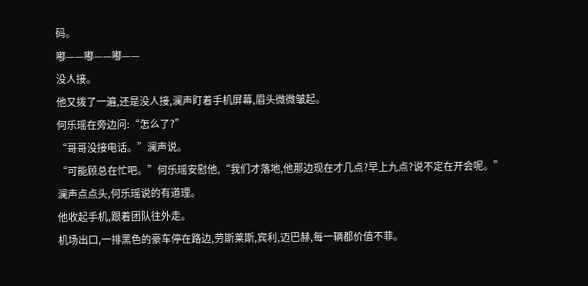码。
嘟——嘟——嘟——
没人接。
他又拨了一遍,还是没人接,澜声盯着手机屏幕,眉头微微皱起。
何乐瑶在旁边问:“怎么了?”
“哥哥没接电话。”澜声说。
“可能顾总在忙吧。”何乐瑶安慰他,“我们才落地,他那边现在才几点?早上九点?说不定在开会呢。”
澜声点点头,何乐瑶说的有道理。
他收起手机,跟着团队往外走。
机场出口,一排黑色的豪车停在路边,劳斯莱斯,宾利,迈巴赫,每一辆都价值不菲。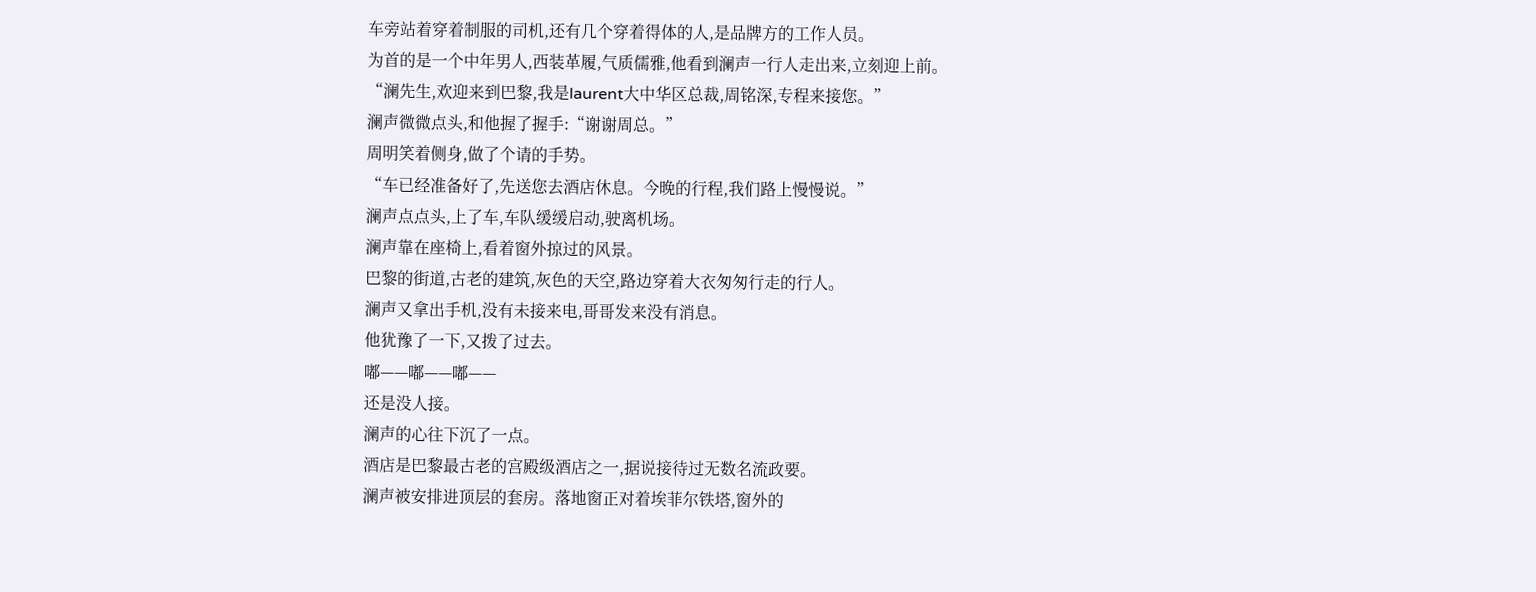车旁站着穿着制服的司机,还有几个穿着得体的人,是品牌方的工作人员。
为首的是一个中年男人,西装革履,气质儒雅,他看到澜声一行人走出来,立刻迎上前。
“澜先生,欢迎来到巴黎,我是laurent大中华区总裁,周铭深,专程来接您。”
澜声微微点头,和他握了握手:“谢谢周总。”
周明笑着侧身,做了个请的手势。
“车已经准备好了,先送您去酒店休息。今晚的行程,我们路上慢慢说。”
澜声点点头,上了车,车队缓缓启动,驶离机场。
澜声靠在座椅上,看着窗外掠过的风景。
巴黎的街道,古老的建筑,灰色的天空,路边穿着大衣匆匆行走的行人。
澜声又拿出手机,没有未接来电,哥哥发来没有消息。
他犹豫了一下,又拨了过去。
嘟——嘟——嘟——
还是没人接。
澜声的心往下沉了一点。
酒店是巴黎最古老的宫殿级酒店之一,据说接待过无数名流政要。
澜声被安排进顶层的套房。落地窗正对着埃菲尔铁塔,窗外的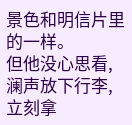景色和明信片里的一样。
但他没心思看,澜声放下行李,立刻拿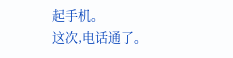起手机。
这次,电话通了。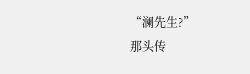“澜先生?”
那头传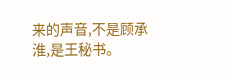来的声音,不是顾承淮,是王秘书。